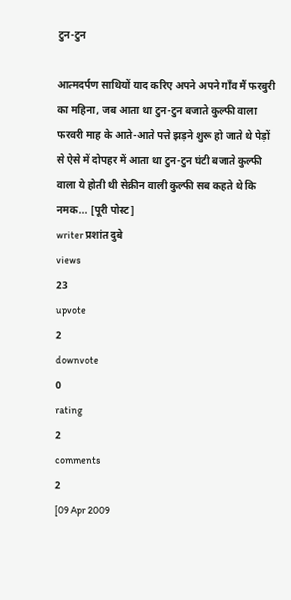टुन-टुन

आत्मदर्पण साथियों याद करिए अपने अपने गाँव मैं फरबुरी का महिना, जब आता था टुन-टुन बजाते कुल्फी वाला फरवरी माह के आते-आते पत्ते झड़ने शुरू हो जाते थे पेड़ों से ऐसे में दोपहर में आता था टुन-टुन घंटी बजाते कुल्फी वाला ये होती थी सेक्रीन वाली कुल्फी सब कहते थे कि नमक... [पूरी पोस्ट]
writer प्रशांत दुबे
views
23
upvote
2
downvote
0
rating
2
comments
2
[09 Apr 2009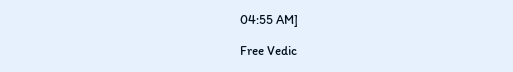04:55 AM]

Free Vedic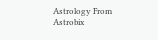Astrology From Astrobix